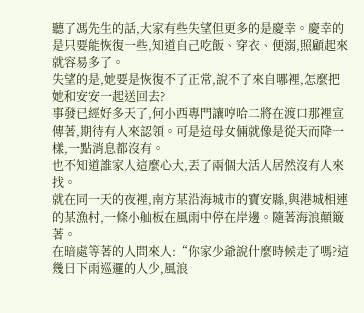聽了馮先生的話,大家有些失望但更多的是慶幸。慶幸的是只要能恢復一些,知道自己吃飯、穿衣、便溺,照顧起來就容易多了。
失望的是,她要是恢復不了正常,說不了來自哪裡,怎麼把她和安安一起送回去?
事發已經好多天了,何小西專門讓哼哈二將在渡口那裡宣傳著,期待有人來認領。可是這母女倆就像是從天而降一樣,一點消息都沒有。
也不知道誰家人這麼心大,丟了兩個大活人居然沒有人來找。
就在同一天的夜裡,南方某沿海城市的寶安縣,與港城相連的某漁村,一條小舢板在風雨中停在岸邊。隨著海浪顛簸著。
在暗處等著的人問來人:“你家少爺說什麼時候走了嗎?這幾日下雨巡邏的人少,風浪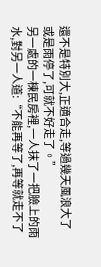還不是特別大,正適合走,等過幾天風浪大了或是雨停了,可就不好走了。”
另一處的一棟民房裡,一人抹了一把臉上的雨水,對另一人道:“不能再等了,再等就走不了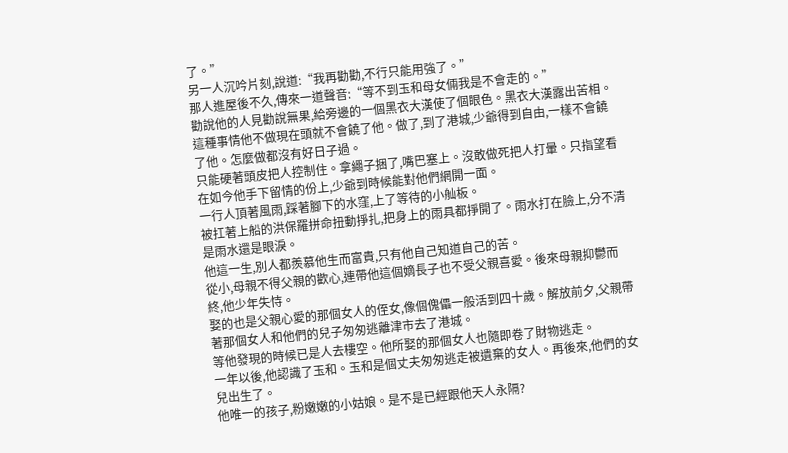了。”
另一人沉吟片刻,說道:“我再勸勸,不行只能用強了。”
那人進屋後不久,傳來一道聲音:“等不到玉和母女倆我是不會走的。”
勸說他的人見勸說無果,給旁邊的一個黑衣大漢使了個眼色。黑衣大漢露出苦相。
這種事情他不做現在頭就不會饒了他。做了,到了港城,少爺得到自由,一樣不會饒了他。怎麼做都沒有好日子過。
只能硬著頭皮把人控制住。拿繩子捆了,嘴巴塞上。沒敢做死把人打暈。只指望看在如今他手下留情的份上,少爺到時候能對他們網開一面。
一行人頂著風雨,踩著腳下的水窪,上了等待的小舢板。
被扛著上船的洪保羅拼命扭動掙扎,把身上的雨具都掙開了。雨水打在臉上,分不清是雨水還是眼淚。
他這一生,別人都羨慕他生而富貴,只有他自己知道自己的苦。
從小,母親不得父親的歡心,連帶他這個嫡長子也不受父親喜愛。後來母親抑鬱而終,他少年失恃。
娶的也是父親心愛的那個女人的侄女,像個傀儡一般活到四十歲。解放前夕,父親帶著那個女人和他們的兒子匆匆逃離津市去了港城。
等他發現的時候已是人去樓空。他所娶的那個女人也隨即卷了財物逃走。
一年以後,他認識了玉和。玉和是個丈夫匆匆逃走被遺棄的女人。再後來,他們的女兒出生了。
他唯一的孩子,粉嫩嫩的小姑娘。是不是已經跟他天人永隔?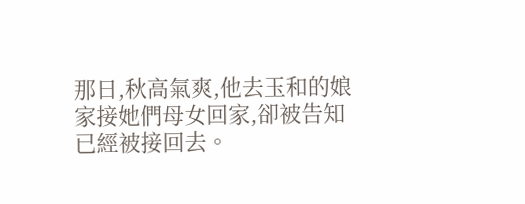那日,秋高氣爽,他去玉和的娘家接她們母女回家,卻被告知已經被接回去。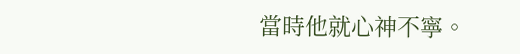當時他就心神不寧。